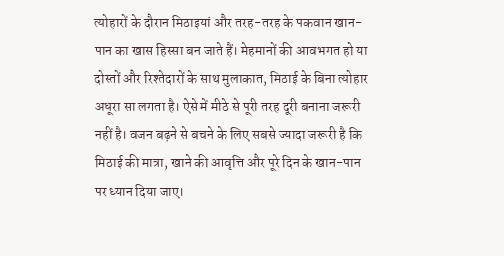त्योहारों के दौरान मिठाइयां और तरह-तरह के पकवान खान-पान का खास हिस्सा बन जाते हैं। मेहमानों की आवभगत हो या दोस्तों और रिश्तेदारों के साथ मुलाकात, मिठाई के बिना त्योहार अधूरा सा लगता है। ऐसे में मीठे से पूरी तरह दूरी बनाना जरूरी नहीं है। वजन बढ़ने से बचने के लिए सबसे ज्यादा जरूरी है कि मिठाई की मात्रा, खाने की आवृत्ति और पूरे दिन के खान-पान पर ध्यान दिया जाए।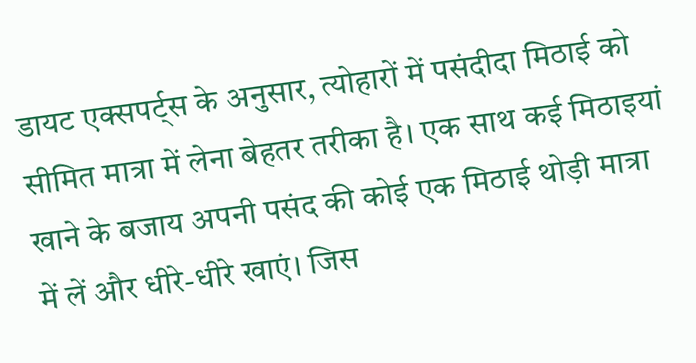डायट एक्सपर्ट्स के अनुसार, त्योहारों में पसंदीदा मिठाई को सीमित मात्रा में लेना बेहतर तरीका है। एक साथ कई मिठाइयां खाने के बजाय अपनी पसंद की कोई एक मिठाई थोड़ी मात्रा में लें और धीरे-धीरे खाएं। जिस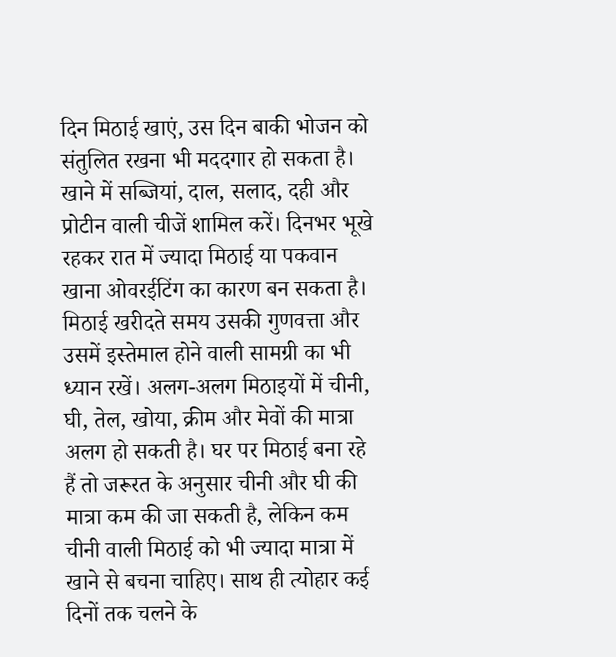दिन मिठाई खाएं, उस दिन बाकी भोजन को संतुलित रखना भी मददगार हो सकता है। खाने में सब्जियां, दाल, सलाद, दही और प्रोटीन वाली चीजें शामिल करें। दिनभर भूखे रहकर रात में ज्यादा मिठाई या पकवान खाना ओवरईटिंग का कारण बन सकता है।
मिठाई खरीदते समय उसकी गुणवत्ता और उसमें इस्तेमाल होने वाली सामग्री का भी ध्यान रखें। अलग-अलग मिठाइयों में चीनी, घी, तेल, खोया, क्रीम और मेवों की मात्रा अलग हो सकती है। घर पर मिठाई बना रहे हैं तो जरूरत के अनुसार चीनी और घी की मात्रा कम की जा सकती है, लेकिन कम चीनी वाली मिठाई को भी ज्यादा मात्रा में खाने से बचना चाहिए। साथ ही त्योहार कई दिनों तक चलने के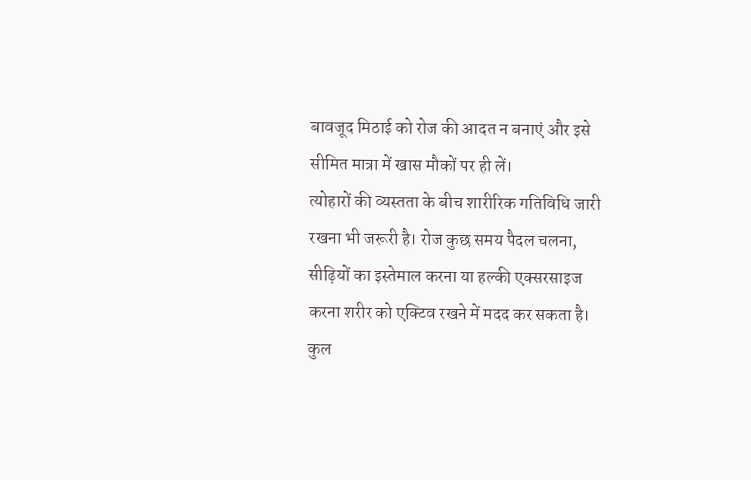बावजूद मिठाई को रोज की आदत न बनाएं और इसे सीमित मात्रा में खास मौकों पर ही लें।
त्योहारों की व्यस्तता के बीच शारीरिक गतिविधि जारी रखना भी जरूरी है। रोज कुछ समय पैदल चलना, सीढ़ियों का इस्तेमाल करना या हल्की एक्सरसाइज करना शरीर को एक्टिव रखने में मदद कर सकता है। कुल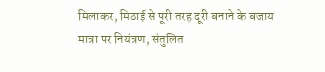मिलाकर, मिठाई से पूरी तरह दूरी बनाने के बजाय मात्रा पर नियंत्रण, संतुलित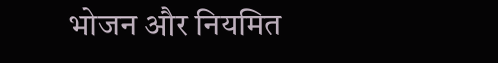भोजन और नियमित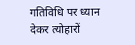गतिविधि पर ध्यान देकर त्योहारों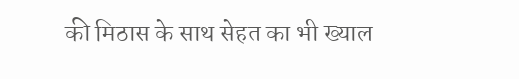की मिठास के साथ सेहत का भी ख्याल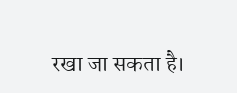रखा जा सकता है।